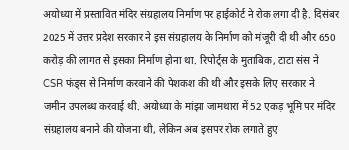अयोध्या में प्रस्तावित मंदिर संग्रहालय निर्माण पर हाईकोर्ट ने रोक लगा दी है. दिसंबर 2025 में उत्तर प्रदेश सरकार ने इस संग्रहालय के निर्माण को मंजूरी दी थी और 650 करोड़ की लागत से इसका निर्माण होना था. रिपोर्ट्स के मुताबिक, टाटा संस ने CSR फंड्स से निर्माण करवाने की पेशकश की थी और इसके लिए सरकार ने जमीन उपलब्ध करवाई थी. अयोध्या के मांझा जामथारा में 52 एकड़ भूमि पर मंदिर संग्रहालय बनाने की योजना थी, लेकिन अब इसपर रोक लगाते हुए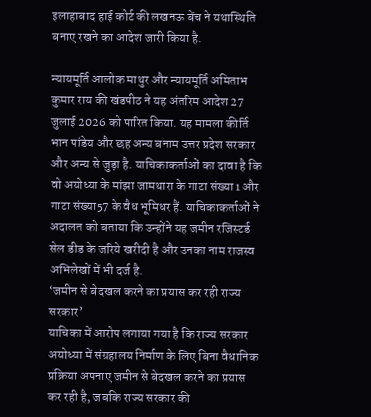इलाहाबाद हाई कोर्ट की लखनऊ बेंच ने यथास्थिति बनाए रखने का आदेश जारी किया है.

न्यायमूर्ति आलोक माथुर और न्यायमूर्ति अमिताभ कुमार राय की खंडपीठ ने यह अंतरिम आदेश 27 जुलाई 2026 को पारित किया. यह मामला कीर्ति भान पांडेय और छह अन्य बनाम उत्तर प्रदेश सरकार और अन्य से जुड़ा है. याचिकाकर्ताओं का दावा है कि वो अयोध्या के मांझा जामथारा के गाटा संख्या1 और गाटा संख्या57 के वैध भूमिधर हैं. याचिकाकर्ताओं ने अदालत को बताया कि उन्होंने यह जमीन रजिस्टर्ड सेल डीड के जरिये खरीदी है और उनका नाम राजस्व अभिलेखों में भी दर्ज है.
‘जमीन से बेदखल करने का प्रयास कर रही राज्य सरकार’
याचिका में आरोप लगाया गया है कि राज्य सरकार अयोध्या में संग्रहालय निर्माण के लिए बिना वैधानिक प्रक्रिया अपनाए जमीन से बेदखल करने का प्रयास कर रही है, जबकि राज्य सरकार की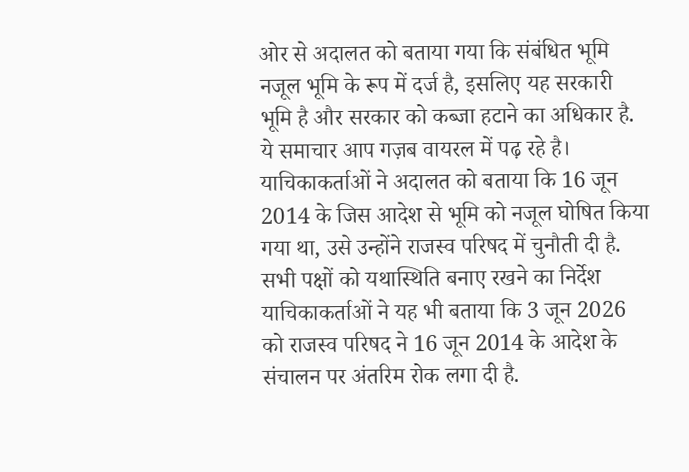ओर से अदालत को बताया गया कि संबंधित भूमि नजूल भूमि के रूप में दर्ज है, इसलिए यह सरकारी भूमि है और सरकार को कब्जा हटाने का अधिकार है. ये समाचार आप गज़ब वायरल में पढ़ रहे है। याचिकाकर्ताओं ने अदालत को बताया कि 16 जून 2014 के जिस आदेश से भूमि को नजूल घोषित किया गया था, उसे उन्होंने राजस्व परिषद में चुनौती दी है.
सभी पक्षों को यथास्थिति बनाए रखने का निर्देश
याचिकाकर्ताओं ने यह भी बताया कि 3 जून 2026 को राजस्व परिषद ने 16 जून 2014 के आदेश के संचालन पर अंतरिम रोक लगा दी है.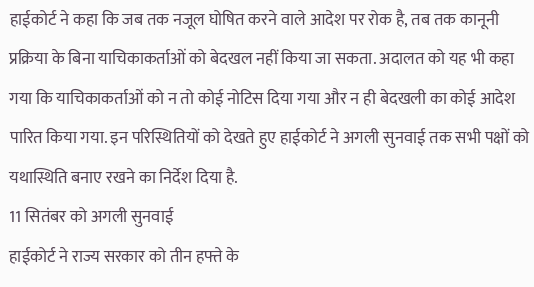हाईकोर्ट ने कहा कि जब तक नजूल घोषित करने वाले आदेश पर रोक है, तब तक कानूनी प्रक्रिया के बिना याचिकाकर्ताओं को बेदखल नहीं किया जा सकता. अदालत को यह भी कहा गया कि याचिकाकर्ताओं को न तो कोई नोटिस दिया गया और न ही बेदखली का कोई आदेश पारित किया गया. इन परिस्थितियों को देखते हुए हाईकोर्ट ने अगली सुनवाई तक सभी पक्षों को यथास्थिति बनाए रखने का निर्देश दिया है.
11 सितंबर को अगली सुनवाई
हाईकोर्ट ने राज्य सरकार को तीन हफ्ते के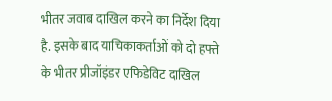भीतर जवाब दाखिल करने का निर्देश दिया है. इसके बाद याचिकाकर्ताओं को दो हफ्ते के भीतर प्रीजॉइंडर एफिडेविट दाखिल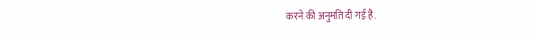करने की अनुमति दी गई है.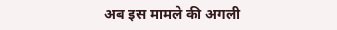अब इस मामले की अगली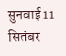सुनवाई 11 सितंबर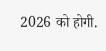2026 को होगी.